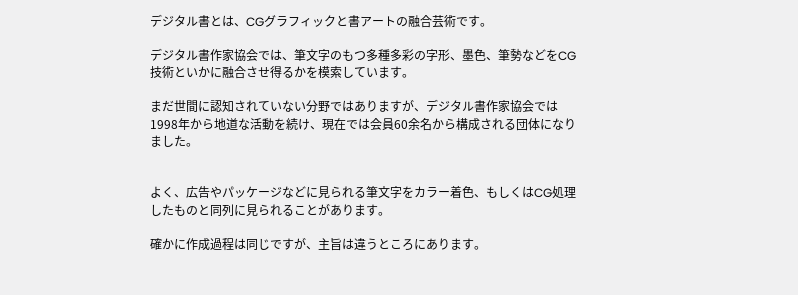デジタル書とは、CGグラフィックと書アートの融合芸術です。

デジタル書作家協会では、筆文字のもつ多種多彩の字形、墨色、筆勢などをCG技術といかに融合させ得るかを模索しています。

まだ世間に認知されていない分野ではありますが、デジタル書作家協会では1998年から地道な活動を続け、現在では会員60余名から構成される団体になりました。


よく、広告やパッケージなどに見られる筆文字をカラー着色、もしくはCG処理したものと同列に見られることがあります。

確かに作成過程は同じですが、主旨は違うところにあります。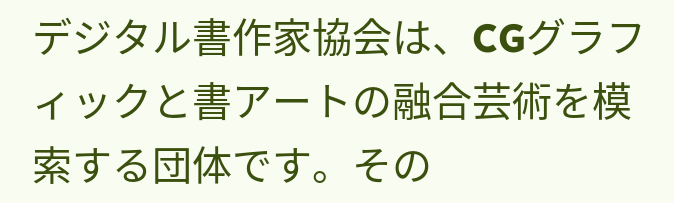デジタル書作家協会は、CGグラフィックと書アートの融合芸術を模索する団体です。その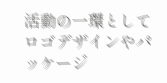活動の一環としてロゴデザインやパッケージ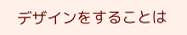デザインをすることは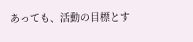あっても、活動の目標とす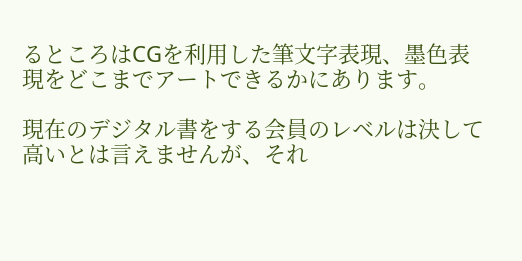るところはCGを利用した筆文字表現、墨色表現をどこまでアートできるかにあります。

現在のデジタル書をする会員のレベルは決して高いとは言えませんが、それ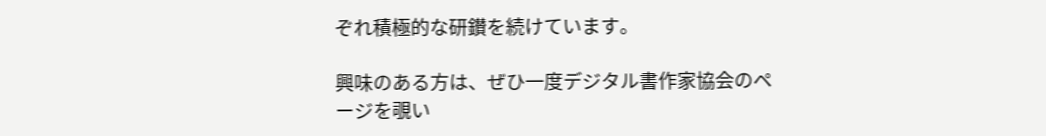ぞれ積極的な研鑚を続けています。

興味のある方は、ぜひ一度デジタル書作家協会のページを覗い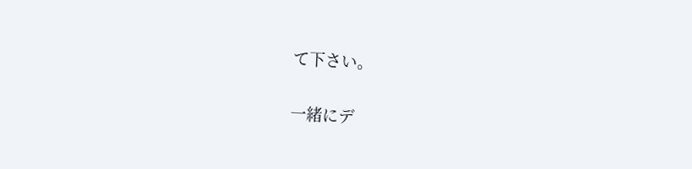て下さい。

一緒にデ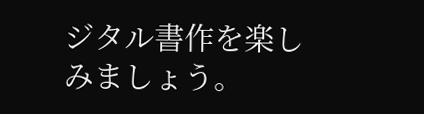ジタル書作を楽しみましょう。